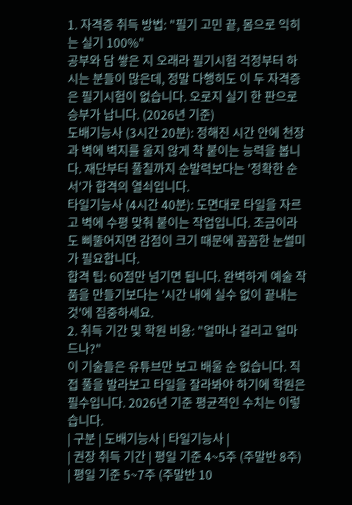1. 자격증 취득 방법: "필기 고민 끝, 몸으로 익히는 실기 100%"
공부와 담 쌓은 지 오래라 필기시험 걱정부터 하시는 분들이 많은데, 정말 다행히도 이 두 자격증은 필기시험이 없습니다. 오로지 실기 한 판으로 승부가 납니다. (2026년 기준)
도배기능사 (3시간 20분): 정해진 시간 안에 천장과 벽에 벽지를 울지 않게 착 붙이는 능력을 봅니다. 재단부터 풀칠까지 순발력보다는 '정확한 순서'가 합격의 열쇠입니다.
타일기능사 (4시간 40분): 도면대로 타일을 자르고 벽에 수평 맞춰 붙이는 작업입니다. 조금이라도 삐뚤어지면 감점이 크기 때문에 꼼꼼한 눈썰미가 필요합니다.
합격 팁: 60점만 넘기면 됩니다. 완벽하게 예술 작품을 만들기보다는 '시간 내에 실수 없이 끝내는 것'에 집중하세요.
2. 취득 기간 및 학원 비용: "얼마나 걸리고 얼마 드나?"
이 기술들은 유튜브만 보고 배울 순 없습니다. 직접 풀을 발라보고 타일을 잘라봐야 하기에 학원은 필수입니다. 2026년 기준 평균적인 수치는 이렇습니다.
| 구분 | 도배기능사 | 타일기능사 |
| 권장 취득 기간 | 평일 기준 4~5주 (주말반 8주) | 평일 기준 5~7주 (주말반 10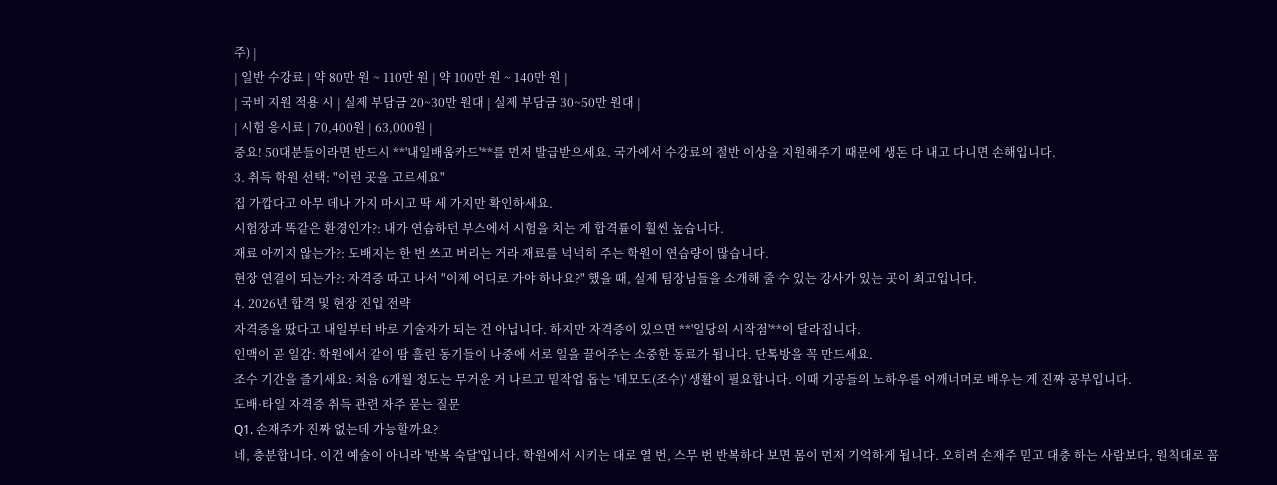주) |
| 일반 수강료 | 약 80만 원 ~ 110만 원 | 약 100만 원 ~ 140만 원 |
| 국비 지원 적용 시 | 실제 부담금 20~30만 원대 | 실제 부담금 30~50만 원대 |
| 시험 응시료 | 70,400원 | 63,000원 |
중요! 50대분들이라면 반드시 **'내일배움카드'**를 먼저 발급받으세요. 국가에서 수강료의 절반 이상을 지원해주기 때문에 생돈 다 내고 다니면 손해입니다.
3. 취득 학원 선택: "이런 곳을 고르세요"
집 가깝다고 아무 데나 가지 마시고 딱 세 가지만 확인하세요.
시험장과 똑같은 환경인가?: 내가 연습하던 부스에서 시험을 치는 게 합격률이 훨씬 높습니다.
재료 아끼지 않는가?: 도배지는 한 번 쓰고 버리는 거라 재료를 넉넉히 주는 학원이 연습량이 많습니다.
현장 연결이 되는가?: 자격증 따고 나서 "이제 어디로 가야 하나요?" 했을 때, 실제 팀장님들을 소개해 줄 수 있는 강사가 있는 곳이 최고입니다.
4. 2026년 합격 및 현장 진입 전략
자격증을 땄다고 내일부터 바로 기술자가 되는 건 아닙니다. 하지만 자격증이 있으면 **'일당의 시작점'**이 달라집니다.
인맥이 곧 일감: 학원에서 같이 땀 흘린 동기들이 나중에 서로 일을 끌어주는 소중한 동료가 됩니다. 단톡방을 꼭 만드세요.
조수 기간을 즐기세요: 처음 6개월 정도는 무거운 거 나르고 밑작업 돕는 '데모도(조수)' 생활이 필요합니다. 이때 기공들의 노하우를 어깨너머로 배우는 게 진짜 공부입니다.
도배·타일 자격증 취득 관련 자주 묻는 질문
Q1. 손재주가 진짜 없는데 가능할까요?
네, 충분합니다. 이건 예술이 아니라 '반복 숙달'입니다. 학원에서 시키는 대로 열 번, 스무 번 반복하다 보면 몸이 먼저 기억하게 됩니다. 오히려 손재주 믿고 대충 하는 사람보다, 원칙대로 꼼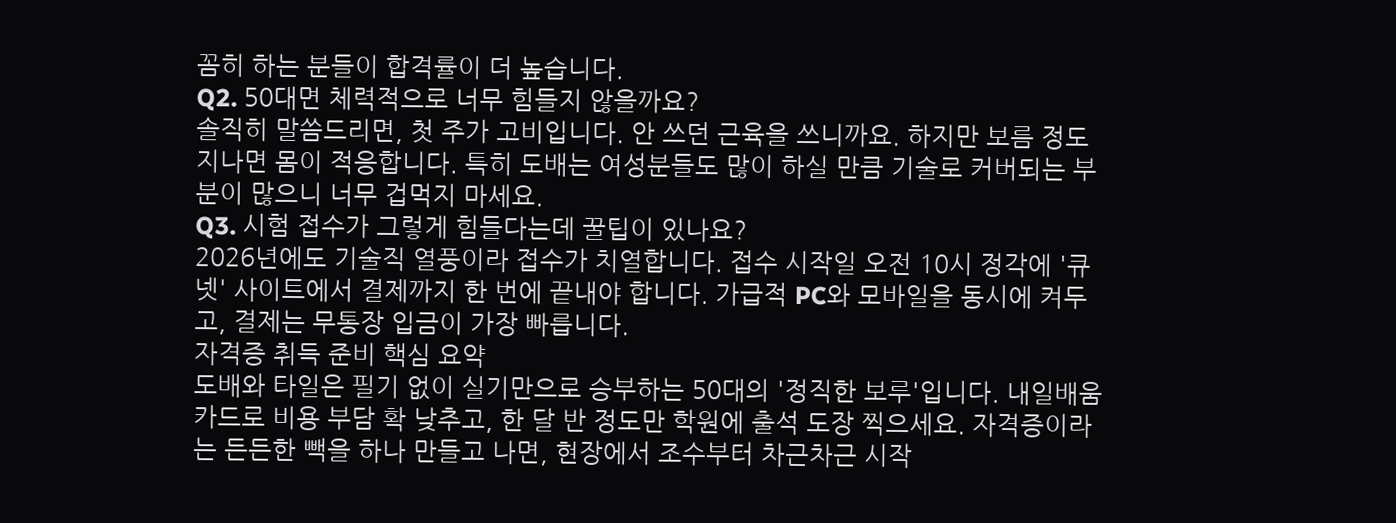꼼히 하는 분들이 합격률이 더 높습니다.
Q2. 50대면 체력적으로 너무 힘들지 않을까요?
솔직히 말씀드리면, 첫 주가 고비입니다. 안 쓰던 근육을 쓰니까요. 하지만 보름 정도 지나면 몸이 적응합니다. 특히 도배는 여성분들도 많이 하실 만큼 기술로 커버되는 부분이 많으니 너무 겁먹지 마세요.
Q3. 시험 접수가 그렇게 힘들다는데 꿀팁이 있나요?
2026년에도 기술직 열풍이라 접수가 치열합니다. 접수 시작일 오전 10시 정각에 '큐넷' 사이트에서 결제까지 한 번에 끝내야 합니다. 가급적 PC와 모바일을 동시에 켜두고, 결제는 무통장 입금이 가장 빠릅니다.
자격증 취득 준비 핵심 요약
도배와 타일은 필기 없이 실기만으로 승부하는 50대의 '정직한 보루'입니다. 내일배움카드로 비용 부담 확 낮추고, 한 달 반 정도만 학원에 출석 도장 찍으세요. 자격증이라는 든든한 빽을 하나 만들고 나면, 현장에서 조수부터 차근차근 시작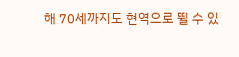해 70세까지도 현역으로 뛸 수 있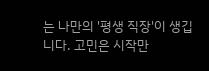는 나만의 '평생 직장'이 생깁니다. 고민은 시작만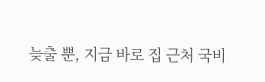늦출 뿐, 지금 바로 집 근처 국비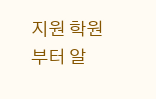지원 학원부터 알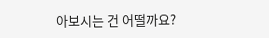아보시는 건 어떨까요?